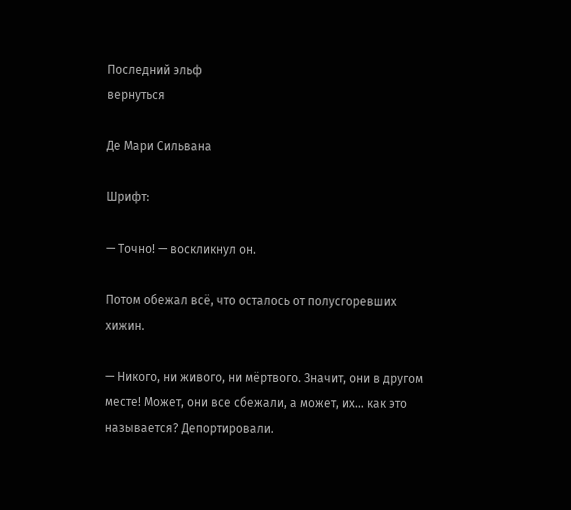Последний эльф
вернуться

Де Мари Сильвана

Шрифт:

— Точно! — воскликнул он.

Потом обежал всё, что осталось от полусгоревших хижин.

— Никого, ни живого, ни мёртвого. Значит, они в другом месте! Может, они все сбежали, а может, их… как это называется? Депортировали.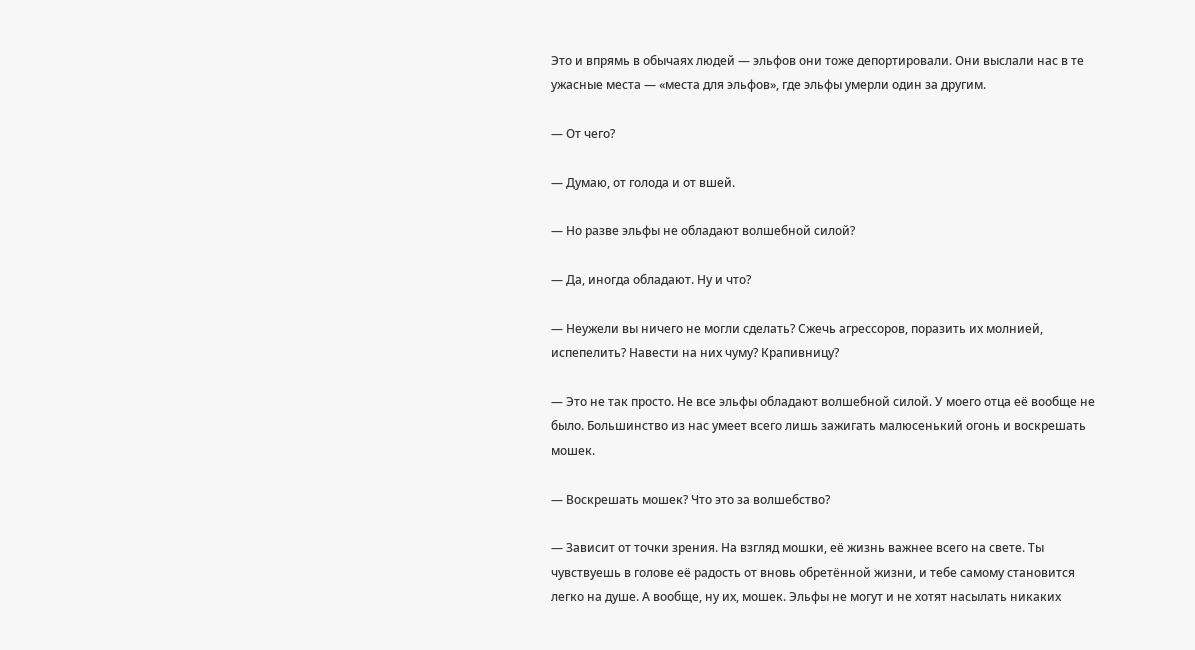Это и впрямь в обычаях людей — эльфов они тоже депортировали. Они выслали нас в те ужасные места — «места для эльфов», где эльфы умерли один за другим.

— От чего?

— Думаю, от голода и от вшей.

— Но разве эльфы не обладают волшебной силой?

— Да, иногда обладают. Ну и что?

— Неужели вы ничего не могли сделать? Сжечь агрессоров, поразить их молнией, испепелить? Навести на них чуму? Крапивницу?

— Это не так просто. Не все эльфы обладают волшебной силой. У моего отца её вообще не было. Большинство из нас умеет всего лишь зажигать малюсенький огонь и воскрешать мошек.

— Воскрешать мошек? Что это за волшебство?

— Зависит от точки зрения. На взгляд мошки, её жизнь важнее всего на свете. Ты чувствуешь в голове её радость от вновь обретённой жизни, и тебе самому становится легко на душе. А вообще, ну их, мошек. Эльфы не могут и не хотят насылать никаких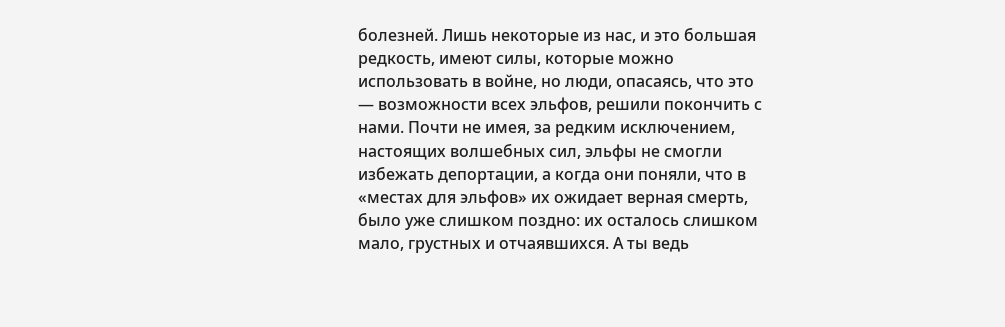болезней. Лишь некоторые из нас, и это большая редкость, имеют силы, которые можно использовать в войне, но люди, опасаясь, что это — возможности всех эльфов, решили покончить с нами. Почти не имея, за редким исключением, настоящих волшебных сил, эльфы не смогли избежать депортации, а когда они поняли, что в «местах для эльфов» их ожидает верная смерть, было уже слишком поздно: их осталось слишком мало, грустных и отчаявшихся. А ты ведь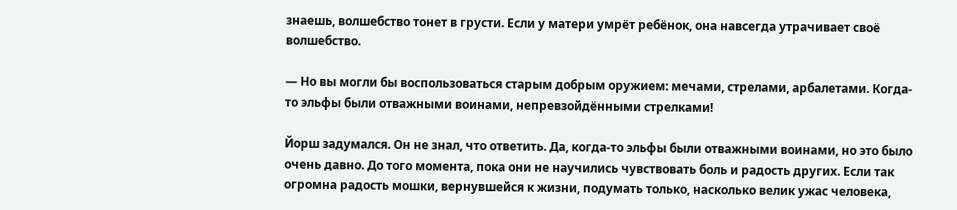знаешь, волшебство тонет в грусти. Если у матери умрёт ребёнок, она навсегда утрачивает своё волшебство.

— Но вы могли бы воспользоваться старым добрым оружием: мечами, стрелами, арбалетами. Когда-то эльфы были отважными воинами, непревзойдёнными стрелками!

Йорш задумался. Он не знал, что ответить. Да, когда-то эльфы были отважными воинами, но это было очень давно. До того момента, пока они не научились чувствовать боль и радость других. Если так огромна радость мошки, вернувшейся к жизни, подумать только, насколько велик ужас человека,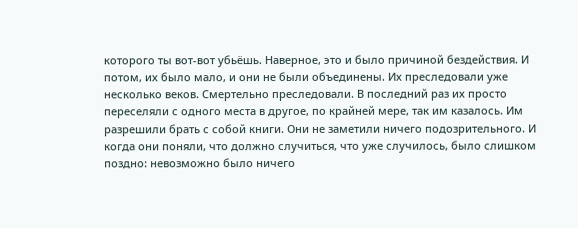которого ты вот-вот убьёшь. Наверное, это и было причиной бездействия. И потом, их было мало, и они не были объединены. Их преследовали уже несколько веков. Смертельно преследовали. В последний раз их просто переселяли с одного места в другое, по крайней мере, так им казалось. Им разрешили брать с собой книги. Они не заметили ничего подозрительного. И когда они поняли, что должно случиться, что уже случилось, было слишком поздно: невозможно было ничего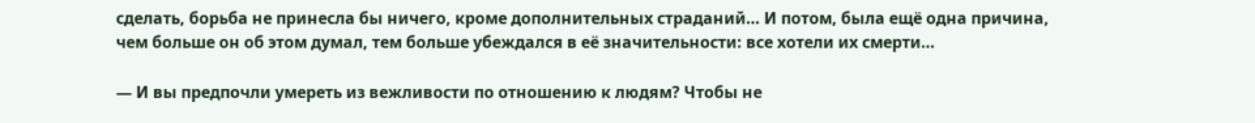сделать, борьба не принесла бы ничего, кроме дополнительных страданий… И потом, была ещё одна причина, чем больше он об этом думал, тем больше убеждался в её значительности: все хотели их смерти…

— И вы предпочли умереть из вежливости по отношению к людям? Чтобы не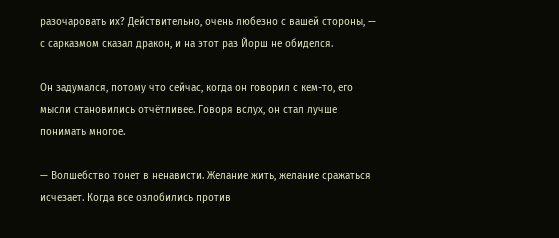разочаровать их? Действительно, очень любезно с вашей стороны, — с сарказмом сказал дракон, и на этот раз Йорш не обиделся.

Он задумался, потому что сейчас, когда он говорил с кем-то, его мысли становились отчётливее. Говоря вслух, он стал лучше понимать многое.

— Волшебство тонет в ненависти. Желание жить, желание сражаться исчезает. Когда все озлобились против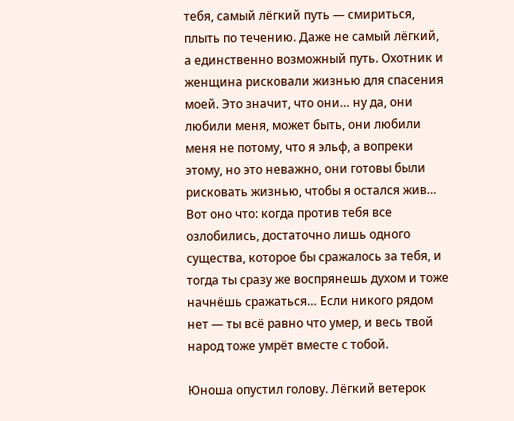тебя, самый лёгкий путь — смириться, плыть по течению. Даже не самый лёгкий, а единственно возможный путь. Охотник и женщина рисковали жизнью для спасения моей. Это значит, что они… ну да, они любили меня, может быть, они любили меня не потому, что я эльф, а вопреки этому, но это неважно, они готовы были рисковать жизнью, чтобы я остался жив… Вот оно что: когда против тебя все озлобились, достаточно лишь одного существа, которое бы сражалось за тебя, и тогда ты сразу же воспрянешь духом и тоже начнёшь сражаться… Если никого рядом нет — ты всё равно что умер, и весь твой народ тоже умрёт вместе с тобой.

Юноша опустил голову. Лёгкий ветерок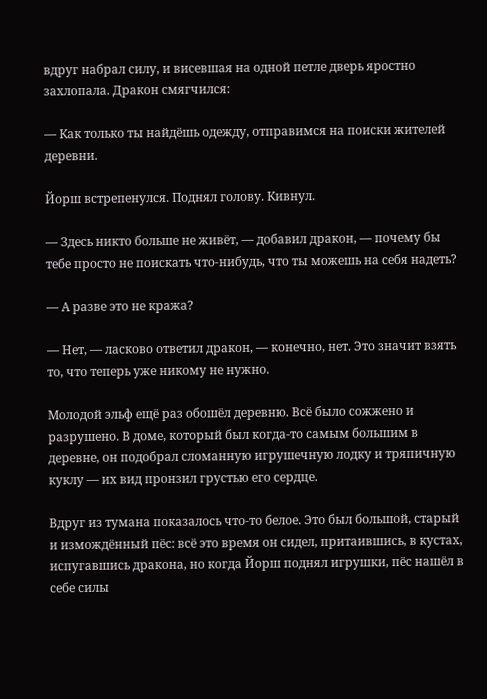вдруг набрал силу, и висевшая на одной петле дверь яростно захлопала. Дракон смягчился:

— Как только ты найдёшь одежду, отправимся на поиски жителей деревни.

Йорш встрепенулся. Поднял голову. Кивнул.

— Здесь никто больше не живёт, — добавил дракон, — почему бы тебе просто не поискать что-нибудь, что ты можешь на себя надеть?

— А разве это не кража?

— Нет, — ласково ответил дракон, — конечно, нет. Это значит взять то, что теперь уже никому не нужно.

Молодой эльф ещё раз обошёл деревню. Всё было сожжено и разрушено. В доме, который был когда-то самым большим в деревне, он подобрал сломанную игрушечную лодку и тряпичную куклу — их вид пронзил грустью его сердце.

Вдруг из тумана показалось что-то белое. Это был большой, старый и измождённый пёс: всё это время он сидел, притаившись, в кустах, испугавшись дракона, но когда Йорш поднял игрушки, пёс нашёл в себе силы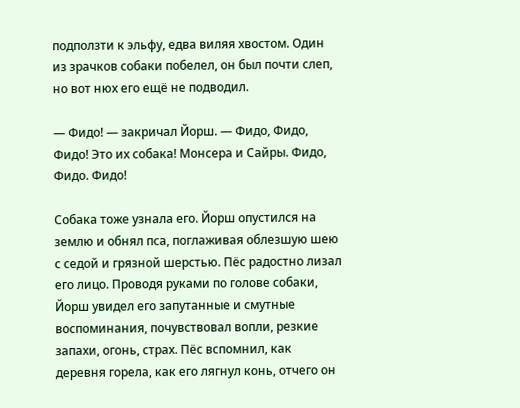подползти к эльфу, едва виляя хвостом. Один из зрачков собаки побелел, он был почти слеп, но вот нюх его ещё не подводил.

— Фидо! — закричал Йорш. — Фидо, Фидо, Фидо! Это их собака! Монсера и Сайры. Фидо, Фидо. Фидо!

Собака тоже узнала его. Йорш опустился на землю и обнял пса, поглаживая облезшую шею с седой и грязной шерстью. Пёс радостно лизал его лицо. Проводя руками по голове собаки, Йорш увидел его запутанные и смутные воспоминания, почувствовал вопли, резкие запахи, огонь, страх. Пёс вспомнил, как деревня горела, как его лягнул конь, отчего он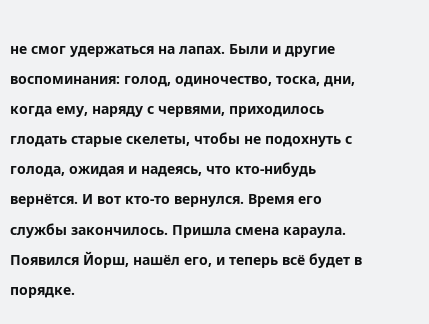не смог удержаться на лапах. Были и другие воспоминания: голод, одиночество, тоска, дни, когда ему, наряду с червями, приходилось глодать старые скелеты, чтобы не подохнуть с голода, ожидая и надеясь, что кто-нибудь вернётся. И вот кто-то вернулся. Время его службы закончилось. Пришла смена караула. Появился Йорш, нашёл его, и теперь всё будет в порядке.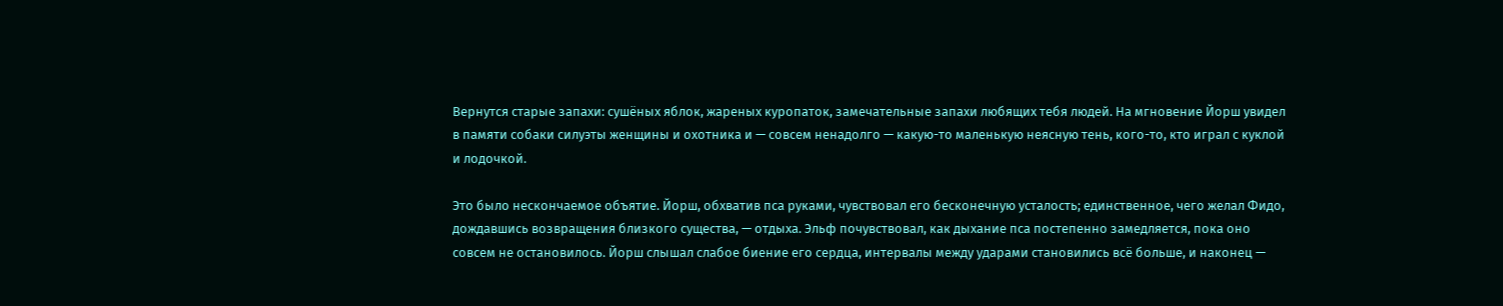Вернутся старые запахи: сушёных яблок, жареных куропаток, замечательные запахи любящих тебя людей. На мгновение Йорш увидел в памяти собаки силуэты женщины и охотника и — совсем ненадолго — какую-то маленькую неясную тень, кого-то, кто играл с куклой и лодочкой.

Это было нескончаемое объятие. Йорш, обхватив пса руками, чувствовал его бесконечную усталость; единственное, чего желал Фидо, дождавшись возвращения близкого существа, — отдыха. Эльф почувствовал, как дыхание пса постепенно замедляется, пока оно совсем не остановилось. Йорш слышал слабое биение его сердца, интервалы между ударами становились всё больше, и наконец —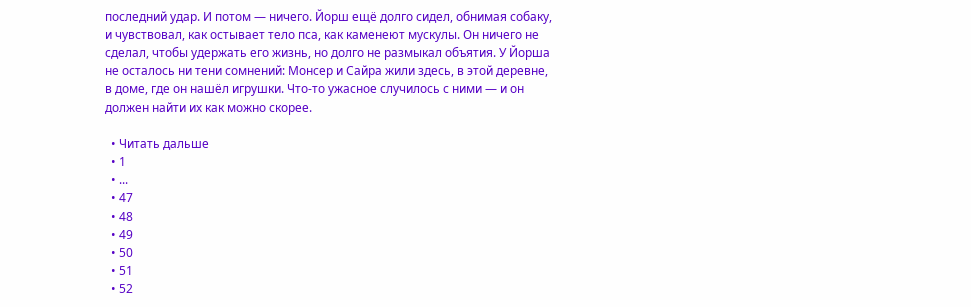последний удар. И потом — ничего. Йорш ещё долго сидел, обнимая собаку, и чувствовал, как остывает тело пса, как каменеют мускулы. Он ничего не сделал, чтобы удержать его жизнь, но долго не размыкал объятия. У Йорша не осталось ни тени сомнений: Монсер и Сайра жили здесь, в этой деревне, в доме, где он нашёл игрушки. Что-то ужасное случилось с ними — и он должен найти их как можно скорее.

  • Читать дальше
  • 1
  • ...
  • 47
  • 48
  • 49
  • 50
  • 51
  • 52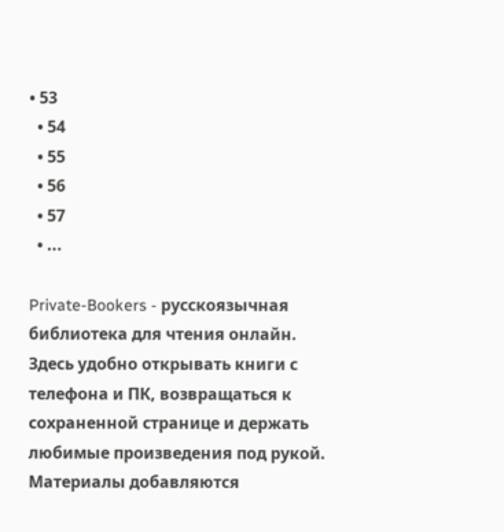• 53
  • 54
  • 55
  • 56
  • 57
  • ...

Private-Bookers - русскоязычная библиотека для чтения онлайн. Здесь удобно открывать книги с телефона и ПК, возвращаться к сохраненной странице и держать любимые произведения под рукой. Материалы добавляются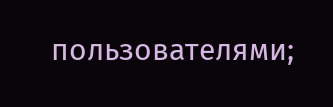пользователями;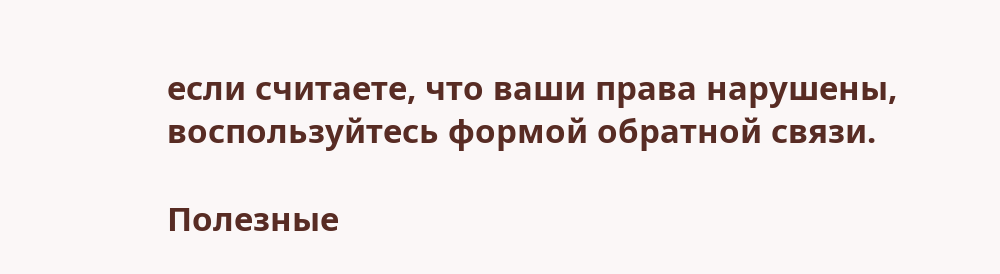если считаете, что ваши права нарушены, воспользуйтесь формой обратной связи.

Полезные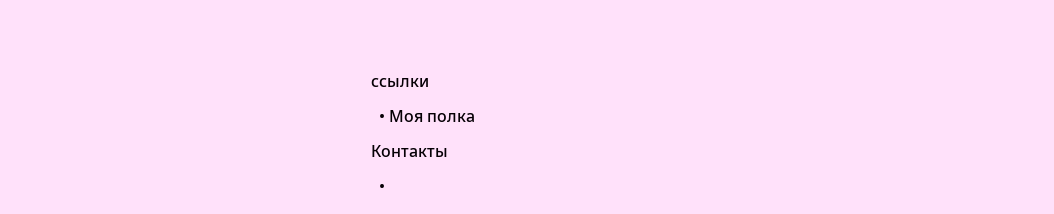ссылки

  • Моя полка

Контакты

  •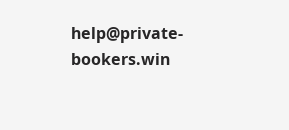help@private-bookers.win